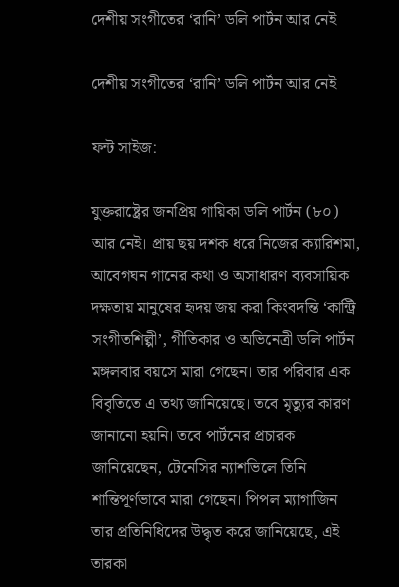দেশীয় সংগীতের ‘রানি’ ডলি পার্টন আর নেই

দেশীয় সংগীতের ‘রানি’ ডলি পার্টন আর নেই

ফন্ট সাইজ:

যুক্তরাষ্ট্রের জনপ্রিয় গায়িকা ডলি পার্টন (৮০) আর নেই। প্রায় ছয় দশক ধরে নিজের ক্যারিশমা, আবেগঘন গানের কথা ও অসাধারণ ব্যবসায়িক দক্ষতায় মানুষের হৃদয় জয় করা কিংবদন্তি ‘কান্ট্রি সংগীতশিল্পী’, গীতিকার ও অভিনেত্রী ডলি পার্টন মঙ্গলবার বয়সে মারা গেছেন। তার পরিবার এক বিবৃতিতে এ তথ্য জানিয়েছে। তবে মৃত্যুর কারণ জানানো হয়নি। তবে পার্টনের প্রচারক জানিয়েছেন, টেনেসির ন্যাশভিলে তিনি শান্তিপূর্ণভাবে মারা গেছেন। পিপল ম্যাগাজিন তার প্রতিনিধিদের উদ্ধৃত করে জানিয়েছে, এই তারকা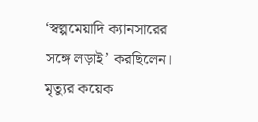‘স্বল্পমেয়াদি ক্যানসারের সঙ্গে লড়াই’ করছিলেন। মৃত্যুর কয়েক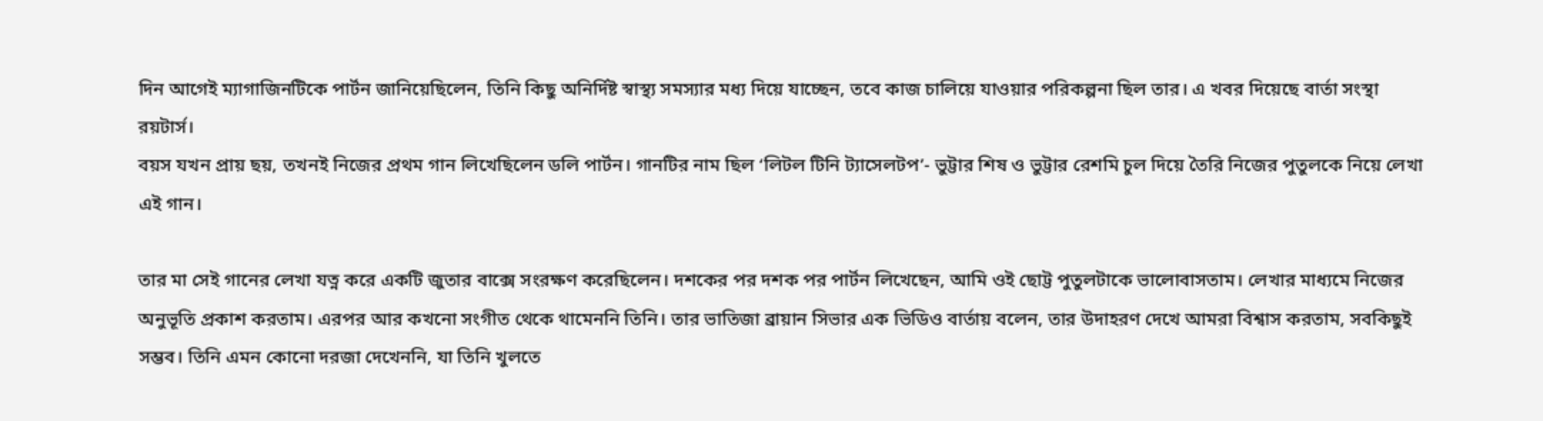দিন আগেই ম্যাগাজিনটিকে পার্টন জানিয়েছিলেন, তিনি কিছু অনির্দিষ্ট স্বাস্থ্য সমস্যার মধ্য দিয়ে যাচ্ছেন, তবে কাজ চালিয়ে যাওয়ার পরিকল্পনা ছিল তার। এ খবর দিয়েছে বার্তা সংস্থা রয়টার্স।
বয়স যখন প্রায় ছয়, তখনই নিজের প্রথম গান লিখেছিলেন ডলি পার্টন। গানটির নাম ছিল ‘লিটল টিনি ট্যাসেলটপ’- ভুট্টার শিষ ও ভুট্টার রেশমি চুল দিয়ে তৈরি নিজের পুতুলকে নিয়ে লেখা এই গান।

তার মা সেই গানের লেখা যত্ন করে একটি জুতার বাক্সে সংরক্ষণ করেছিলেন। দশকের পর দশক পর পার্টন লিখেছেন, আমি ওই ছোট্ট পুতুলটাকে ভালোবাসতাম। লেখার মাধ্যমে নিজের অনুভূতি প্রকাশ করতাম। এরপর আর কখনো সংগীত থেকে থামেননি তিনি। তার ভাতিজা ব্রায়ান সিভার এক ভিডিও বার্তায় বলেন, তার উদাহরণ দেখে আমরা বিশ্বাস করতাম, সবকিছুই সম্ভব। তিনি এমন কোনো দরজা দেখেননি, যা তিনি খুলতে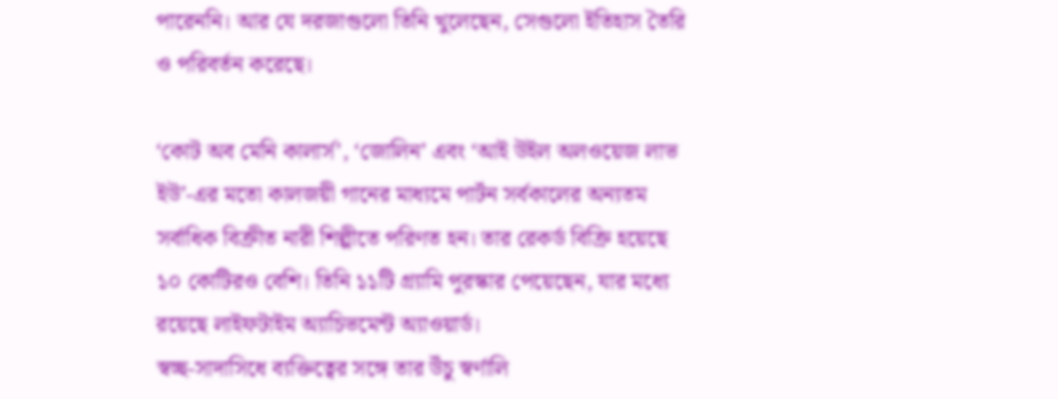পারেননি। আর যে দরজাগুলো তিনি খুলেছেন, সেগুলো ইতিহাস তৈরি ও পরিবর্তন করেছে।

‘কোট অব মেনি কালার্স’, ‘জোলিন’ এবং ‘আই উইল অলওয়েজ লাভ ইউ’-এর মতো কালজয়ী গানের মাধ্যমে পার্টন সর্বকালের অন্যতম সর্বাধিক বিক্রীত নারী শিল্পীতে পরিণত হন। তার রেকর্ড বিক্রি হয়েছে ১০ কোটিরও বেশি। তিনি ১১টি গ্র্যামি পুরস্কার পেয়েছেন, যার মধ্যে রয়েছে লাইফটাইম অ্যাচিভমেন্ট অ্যাওয়ার্ড।
স্বচ্ছ-সাদাসিধে ব্যক্তিত্বের সঙ্গে তার উঁচু স্বর্ণালি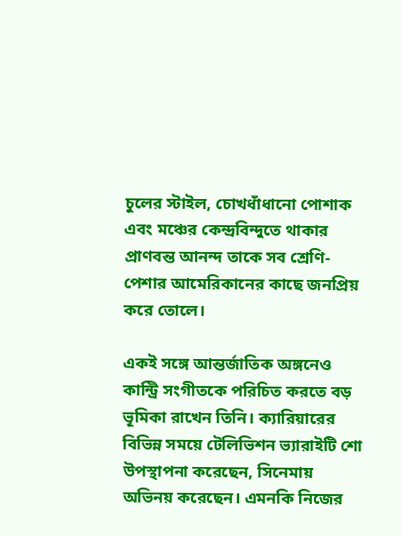চুলের স্টাইল, চোখধাঁধানো পোশাক এবং মঞ্চের কেন্দ্রবিন্দুতে থাকার প্রাণবন্ত আনন্দ তাকে সব শ্রেণি-পেশার আমেরিকানের কাছে জনপ্রিয় করে তোলে।

একই সঙ্গে আন্তর্জাতিক অঙ্গনেও কান্ট্রি সংগীতকে পরিচিত করতে বড় ভূমিকা রাখেন তিনি। ক্যারিয়ারের বিভিন্ন সময়ে টেলিভিশন ভ্যারাইটি শো উপস্থাপনা করেছেন, সিনেমায় অভিনয় করেছেন। এমনকি নিজের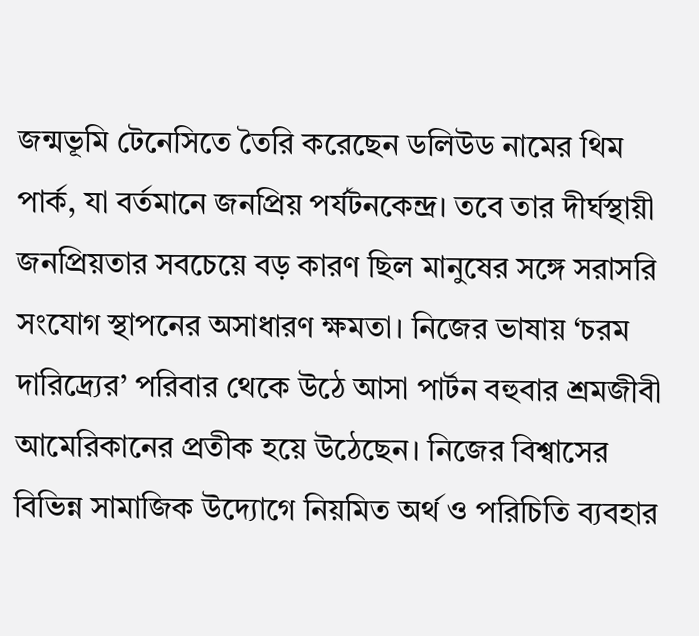জন্মভূমি টেনেসিতে তৈরি করেছেন ডলিউড নামের থিম পার্ক, যা বর্তমানে জনপ্রিয় পর্যটনকেন্দ্র। তবে তার দীর্ঘস্থায়ী জনপ্রিয়তার সবচেয়ে বড় কারণ ছিল মানুষের সঙ্গে সরাসরি সংযোগ স্থাপনের অসাধারণ ক্ষমতা। নিজের ভাষায় ‘চরম দারিদ্র্যের’ পরিবার থেকে উঠে আসা পার্টন বহুবার শ্রমজীবী আমেরিকানের প্রতীক হয়ে উঠেছেন। নিজের বিশ্বাসের বিভিন্ন সামাজিক উদ্যোগে নিয়মিত অর্থ ও পরিচিতি ব্যবহার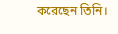করেছেন তিনি।